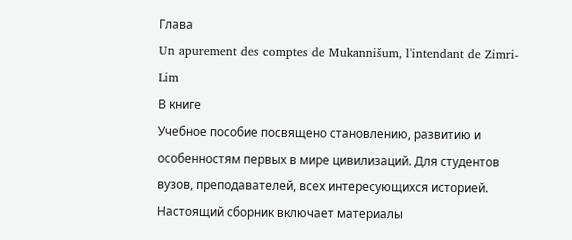Глава
Un apurement des comptes de Mukannišum, l'intendant de Zimri-Lim
В книге
Учебное пособие посвящено становлению, развитию и особенностям первых в мире цивилизаций. Для студентов вузов, преподавателей, всех интересующихся историей.
Настоящий сборник включает материалы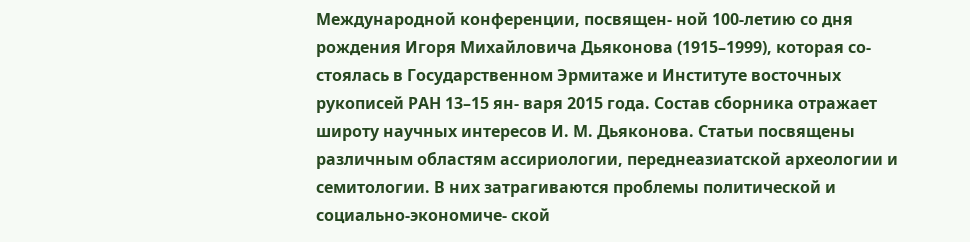Международной конференции, посвящен- ной 100-летию со дня рождения Игоря Михайловича Дьяконова (1915–1999), которая со- стоялась в Государственном Эрмитаже и Институте восточных рукописей РАН 13–15 ян- варя 2015 года. Состав сборника отражает широту научных интересов И. М. Дьяконова. Статьи посвящены различным областям ассириологии, переднеазиатской археологии и семитологии. В них затрагиваются проблемы политической и социально-экономиче- ской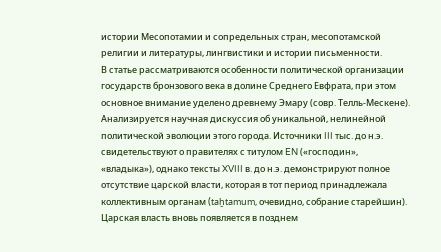истории Месопотамии и сопредельных стран, месопотамской религии и литературы, лингвистики и истории письменности.
В статье рассматриваются особенности политической организации государств бронзового века в долине Среднего Евфрата, при этом основное внимание уделено древнему Эмару (совр. Телль-Мескене). Анализируется научная дискуссия об уникальной, нелинейной политической эволюции этого города. Источники III тыс. до н.э. свидетельствуют о правителях с титулом EN («господин», «владыка»), однако тексты XVIII в. до н.э. демонстрируют полное отсутствие царской власти, которая в тот период принадлежала коллективным органам (taḫtamum, очевидно, собрание старейшин).
Царская власть вновь появляется в позднем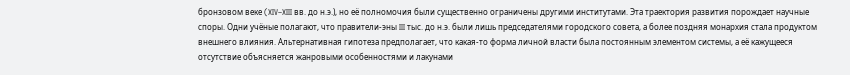бронзовом веке (XIV–XIII вв. до н.э.), но её полномочия были существенно ограничены другими институтами. Эта траектория развития порождает научные споры. Одни учёные полагают, что правители-эны III тыс. до н.э. были лишь председателями городского совета, а более поздняя монархия стала продуктом внешнего влияния. Альтернативная гипотеза предполагает, что какая-то форма личной власти была постоянным элементом системы, а её кажущееся отсутствие объясняется жанровыми особенностями и лакунами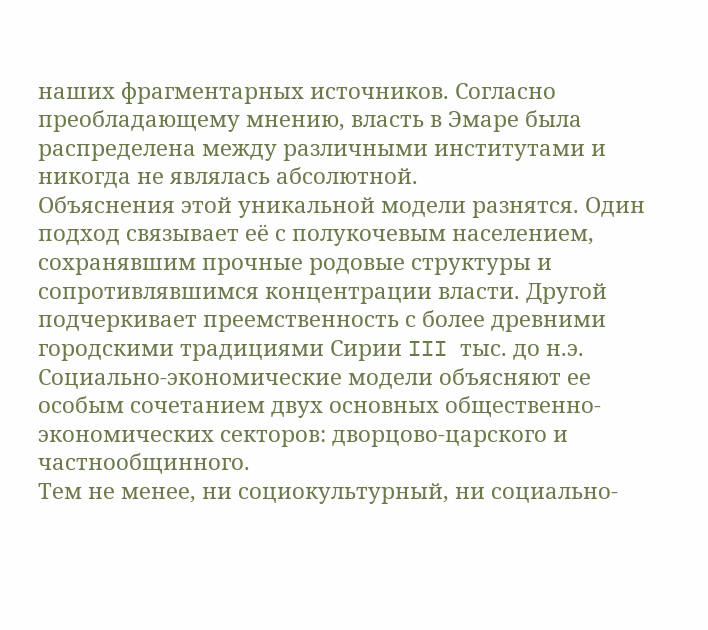наших фрагментарных источников. Согласно преобладающему мнению, власть в Эмаре была распределена между различными институтами и никогда не являлась абсолютной.
Объяснения этой уникальной модели разнятся. Один подход связывает её с полукочевым населением, сохранявшим прочные родовые структуры и сопротивлявшимся концентрации власти. Другой подчеркивает преемственность с более древними городскими традициями Сирии III тыс. до н.э. Социально-экономические модели объясняют ее особым сочетанием двух основных общественно-экономических секторов: дворцово-царского и частнообщинного.
Тем не менее, ни социокультурный, ни социально-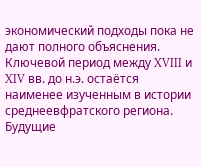экономический подходы пока не дают полного объяснения. Ключевой период между XVIII и XIV вв. до н.э. остаётся наименее изученным в истории среднеевфратского региона. Будущие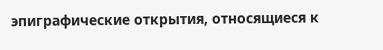эпиграфические открытия, относящиеся к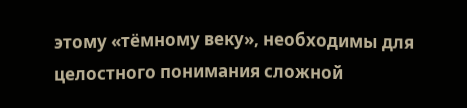этому «тёмному веку», необходимы для целостного понимания сложной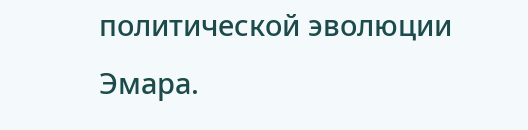политической эволюции Эмара.